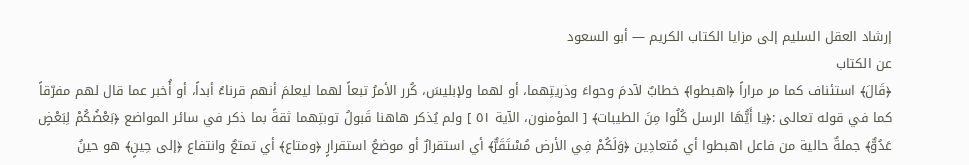إرشاد العقل السليم إلى مزايا الكتاب الكريم — أبو السعود
عن الكتاب
﴿قَالَ﴾ استئناف كما مر مراراً ﴿اهبطوا﴾ خطابٌ لآدمَ وحواءَ وذريتِهما، أو لهما ولإبليسَ، كُرر الأمرُ تبعاً لهما ليعلمَ أنهم قرناءُ أبداً، أو أُخبر عما قال لهم مفرّقاً كما في قوله تعالى :﴿يا أَيُّهَا الرسل كُلُوا مِنَ الطيبات﴾ [ المؤمنون، الآية ٥١ ] ولم يُذكر هاهنا قَبولُ توبتِهما ثقةً بما ذكر في سائر المواضع ﴿بَعْضُكُمْ لِبَعْضٍ عَدُوٌّ﴾ جملةٌ حالية من فاعل اهبطوا أي مُتعادِين ﴿وَلَكُمْ فِي الأرض مُسْتَقَرٌّ﴾ أي استقرارٌ أو موضعُ استقرارٍ ﴿ومتاع﴾ أي تمتعٌ وانتفاع ﴿إلى حِينٍ﴾ هو حينُ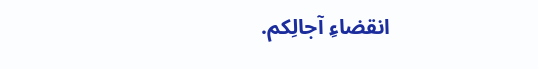انقضاءِ آجالِكم.